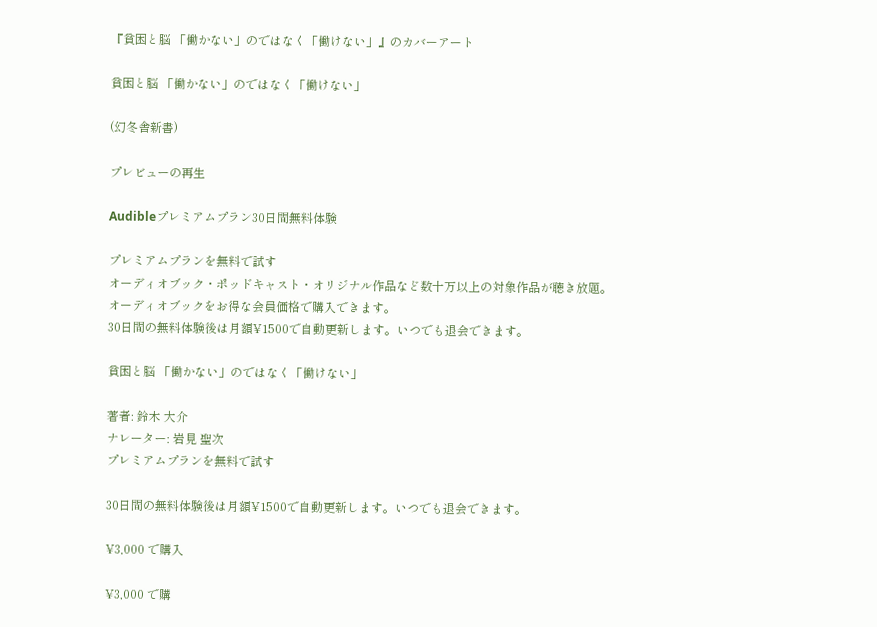『貧困と脳 「働かない」のではなく「働けない」』のカバーアート

貧困と脳 「働かない」のではなく「働けない」

(幻冬舎新書)

プレビューの再生

Audibleプレミアムプラン30日間無料体験

プレミアムプランを無料で試す
オーディオブック・ポッドキャスト・オリジナル作品など数十万以上の対象作品が聴き放題。
オーディオブックをお得な会員価格で購入できます。
30日間の無料体験後は月額¥1500で自動更新します。いつでも退会できます。

貧困と脳 「働かない」のではなく「働けない」

著者: 鈴木 大介
ナレーター: 岩見 聖次
プレミアムプランを無料で試す

30日間の無料体験後は月額¥1500で自動更新します。いつでも退会できます。

¥3,000 で購入

¥3,000 で購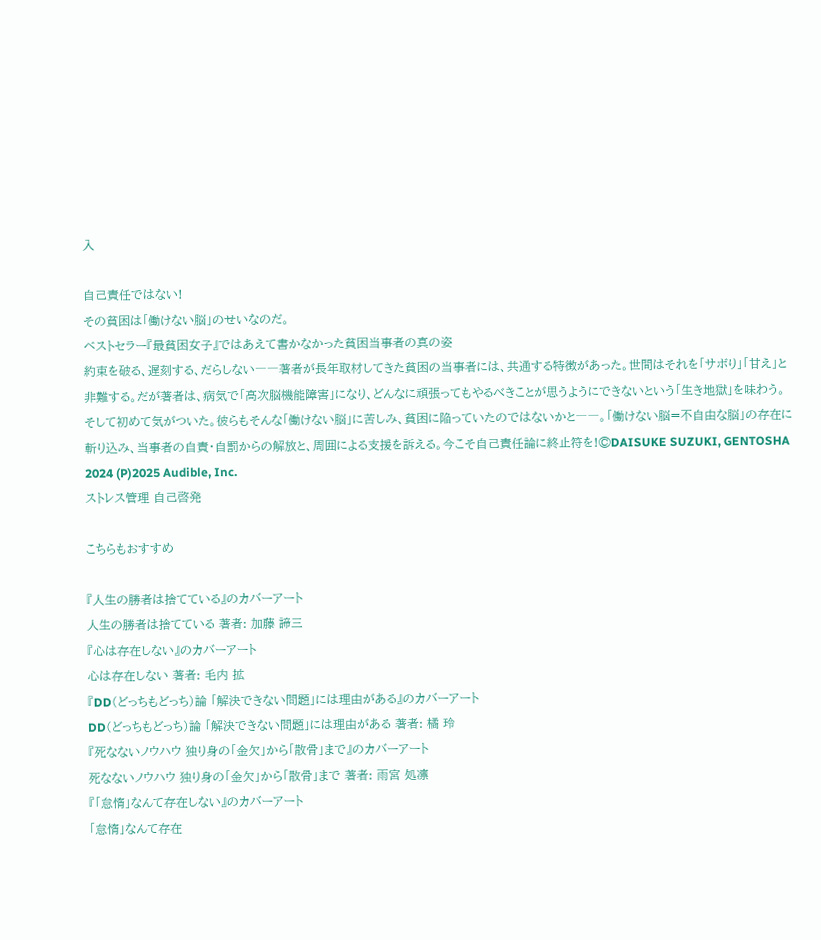入

自己責任ではない!
その貧困は「働けない脳」のせいなのだ。
ベストセラー『最貧困女子』ではあえて書かなかった貧困当事者の真の姿
約束を破る、遅刻する、だらしない――著者が長年取材してきた貧困の当事者には、共通する特徴があった。世間はそれを「サボり」「甘え」と非難する。だが著者は、病気で「高次脳機能障害」になり、どんなに頑張ってもやるべきことが思うようにできないという「生き地獄」を味わう。そして初めて気がついた。彼らもそんな「働けない脳」に苦しみ、貧困に陥っていたのではないかと――。「働けない脳=不自由な脳」の存在に斬り込み、当事者の自責・自罰からの解放と、周囲による支援を訴える。今こそ自己責任論に終止符を!©DAISUKE SUZUKI, GENTOSHA 2024 (P)2025 Audible, Inc.
ストレス管理 自己啓発

こちらもおすすめ

『人生の勝者は捨てている』のカバーアート
人生の勝者は捨てている 著者: 加藤 諦三
『心は存在しない』のカバーアート
心は存在しない 著者: 毛内 拡
『DD(どっちもどっち)論 「解決できない問題」には理由がある』のカバーアート
DD(どっちもどっち)論 「解決できない問題」には理由がある 著者: 橘 玲
『死なないノウハウ 独り身の「金欠」から「散骨」まで』のカバーアート
死なないノウハウ 独り身の「金欠」から「散骨」まで 著者: 雨宮 処凛
『「怠惰」なんて存在しない』のカバーアート
「怠惰」なんて存在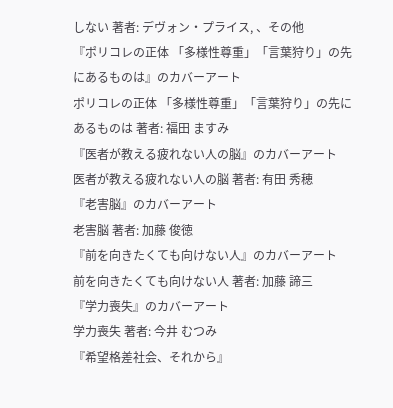しない 著者: デヴォン・プライス, 、その他
『ポリコレの正体 「多様性尊重」「言葉狩り」の先にあるものは』のカバーアート
ポリコレの正体 「多様性尊重」「言葉狩り」の先にあるものは 著者: 福田 ますみ
『医者が教える疲れない人の脳』のカバーアート
医者が教える疲れない人の脳 著者: 有田 秀穂
『老害脳』のカバーアート
老害脳 著者: 加藤 俊徳
『前を向きたくても向けない人』のカバーアート
前を向きたくても向けない人 著者: 加藤 諦三
『学力喪失』のカバーアート
学力喪失 著者: 今井 むつみ
『希望格差社会、それから』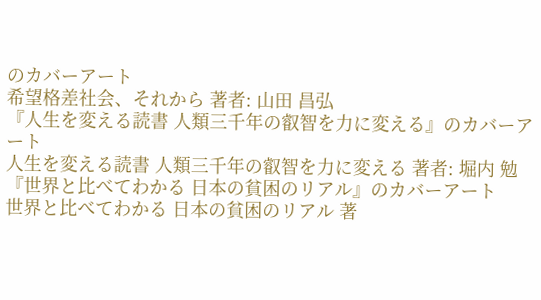のカバーアート
希望格差社会、それから 著者: 山田 昌弘
『人生を変える読書 人類三千年の叡智を力に変える』のカバーアート
人生を変える読書 人類三千年の叡智を力に変える 著者: 堀内 勉
『世界と比べてわかる 日本の貧困のリアル』のカバーアート
世界と比べてわかる 日本の貧困のリアル 著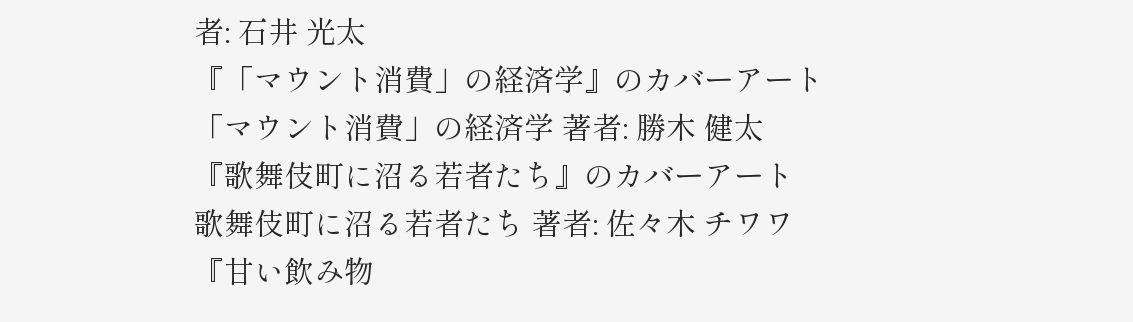者: 石井 光太
『「マウント消費」の経済学』のカバーアート
「マウント消費」の経済学 著者: 勝木 健太
『歌舞伎町に沼る若者たち』のカバーアート
歌舞伎町に沼る若者たち 著者: 佐々木 チワワ
『甘い飲み物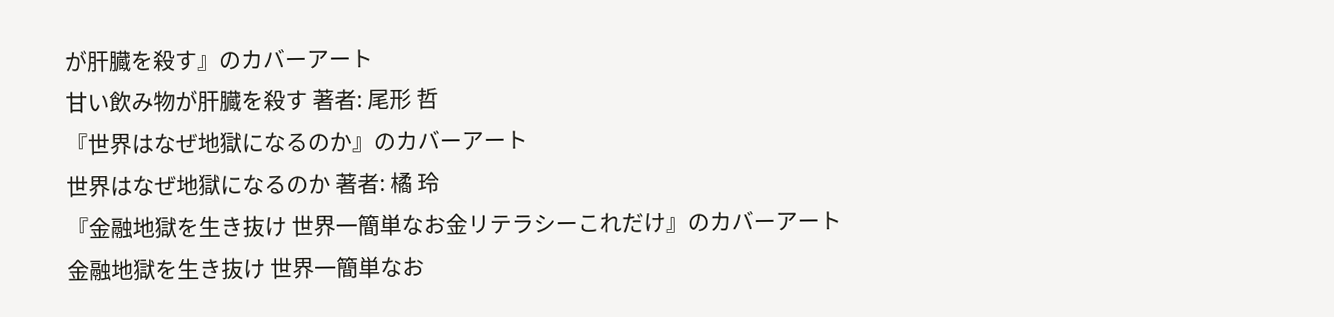が肝臓を殺す』のカバーアート
甘い飲み物が肝臓を殺す 著者: 尾形 哲
『世界はなぜ地獄になるのか』のカバーアート
世界はなぜ地獄になるのか 著者: 橘 玲
『金融地獄を生き抜け 世界一簡単なお金リテラシーこれだけ』のカバーアート
金融地獄を生き抜け 世界一簡単なお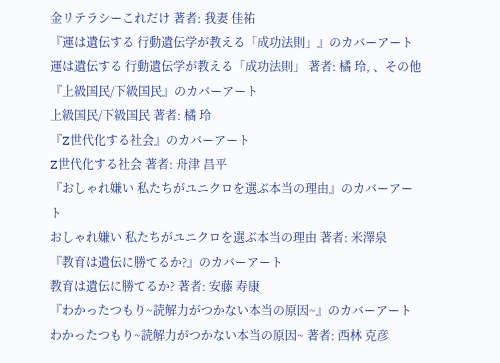金リテラシーこれだけ 著者: 我妻 佳祐
『運は遺伝する 行動遺伝学が教える「成功法則」』のカバーアート
運は遺伝する 行動遺伝学が教える「成功法則」 著者: 橘 玲, 、その他
『上級国民/下級国民』のカバーアート
上級国民/下級国民 著者: 橘 玲
『Z世代化する社会』のカバーアート
Z世代化する社会 著者: 舟津 昌平
『おしゃれ嫌い 私たちがユニクロを選ぶ本当の理由』のカバーアート
おしゃれ嫌い 私たちがユニクロを選ぶ本当の理由 著者: 米澤泉
『教育は遺伝に勝てるか?』のカバーアート
教育は遺伝に勝てるか? 著者: 安藤 寿康
『わかったつもり~読解力がつかない本当の原因~』のカバーアート
わかったつもり~読解力がつかない本当の原因~ 著者: 西林 克彦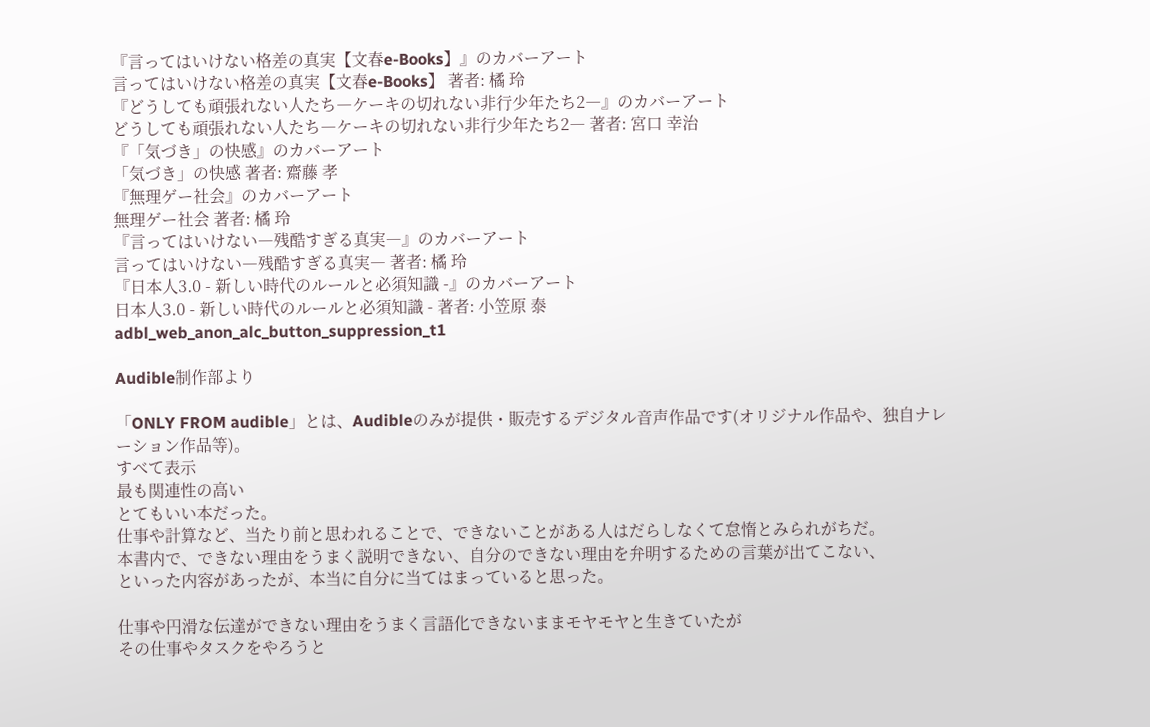『言ってはいけない格差の真実【文春e-Books】』のカバーアート
言ってはいけない格差の真実【文春e-Books】 著者: 橘 玲
『どうしても頑張れない人たち―ケーキの切れない非行少年たち2―』のカバーアート
どうしても頑張れない人たち―ケーキの切れない非行少年たち2― 著者: 宮口 幸治
『「気づき」の快感』のカバーアート
「気づき」の快感 著者: 齋藤 孝
『無理ゲー社会』のカバーアート
無理ゲー社会 著者: 橘 玲
『言ってはいけない―残酷すぎる真実―』のカバーアート
言ってはいけない―残酷すぎる真実― 著者: 橘 玲
『日本人3.0 - 新しい時代のルールと必須知識 -』のカバーアート
日本人3.0 - 新しい時代のルールと必須知識 - 著者: 小笠原 泰
adbl_web_anon_alc_button_suppression_t1

Audible制作部より

「ONLY FROM audible」とは、Audibleのみが提供・販売するデジタル音声作品です(オリジナル作品や、独自ナレーション作品等)。
すべて表示
最も関連性の高い
とてもいい本だった。
仕事や計算など、当たり前と思われることで、できないことがある人はだらしなくて怠惰とみられがちだ。
本書内で、できない理由をうまく説明できない、自分のできない理由を弁明するための言葉が出てこない、
といった内容があったが、本当に自分に当てはまっていると思った。

仕事や円滑な伝達ができない理由をうまく言語化できないままモヤモヤと生きていたが
その仕事やタスクをやろうと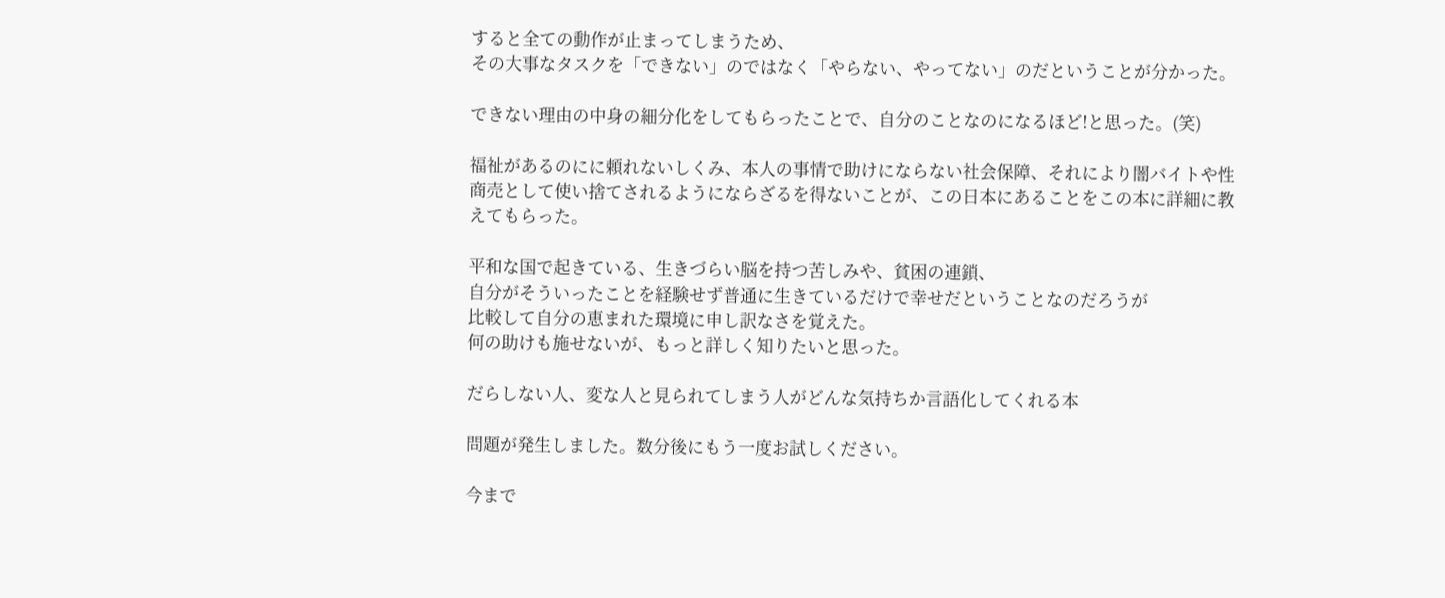すると全ての動作が止まってしまうため、
その大事なタスクを「できない」のではなく「やらない、やってない」のだということが分かった。

できない理由の中身の細分化をしてもらったことで、自分のことなのになるほど!と思った。(笑)

福祉があるのにに頼れないしくみ、本人の事情で助けにならない社会保障、それにより闇バイトや性商売として使い捨てされるようにならざるを得ないことが、この日本にあることをこの本に詳細に教えてもらった。

平和な国で起きている、生きづらい脳を持つ苦しみや、貧困の連鎖、
自分がそういったことを経験せず普通に生きているだけで幸せだということなのだろうが
比較して自分の恵まれた環境に申し訳なさを覚えた。
何の助けも施せないが、もっと詳しく知りたいと思った。

だらしない人、変な人と見られてしまう人がどんな気持ちか言語化してくれる本

問題が発生しました。数分後にもう一度お試しください。

今まで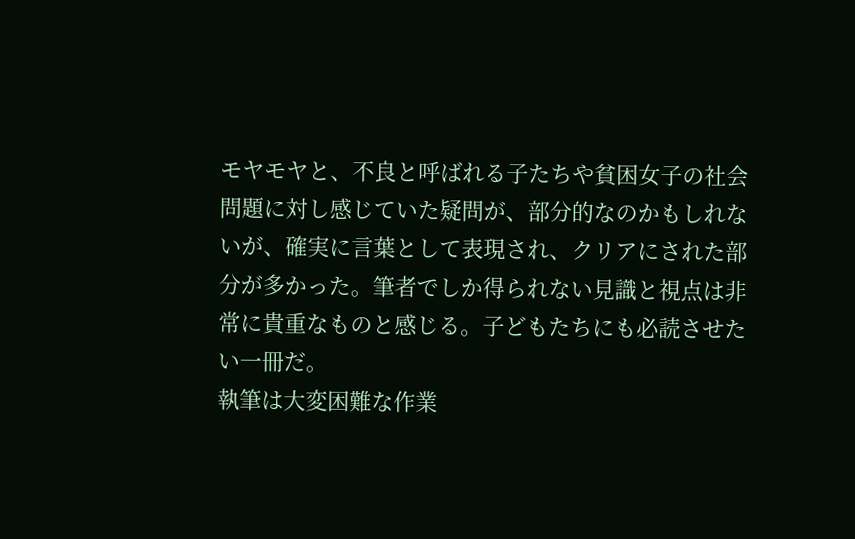モヤモヤと、不良と呼ばれる子たちや貧困女子の社会問題に対し感じていた疑問が、部分的なのかもしれないが、確実に言葉として表現され、クリアにされた部分が多かった。筆者でしか得られない見識と視点は非常に貴重なものと感じる。子どもたちにも必読させたい一冊だ。
執筆は大変困難な作業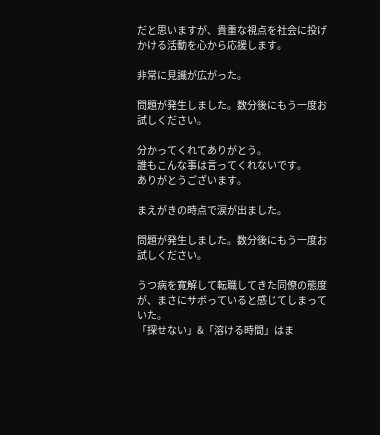だと思いますが、貴重な視点を社会に投げかける活動を心から応援します。

非常に見識が広がった。

問題が発生しました。数分後にもう一度お試しください。

分かってくれてありがとう。
誰もこんな事は言ってくれないです。
ありがとうございます。

まえがきの時点で涙が出ました。

問題が発生しました。数分後にもう一度お試しください。

うつ病を寛解して転職してきた同僚の態度が、まさにサボっていると感じてしまっていた。
「探せない」&「溶ける時間」はま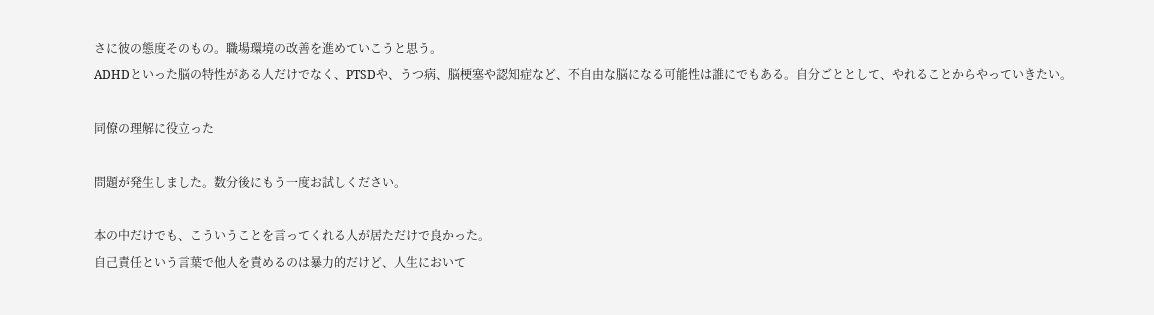さに彼の態度そのもの。職場環境の改善を進めていこうと思う。
ADHDといった脳の特性がある人だけでなく、PTSDや、うつ病、脳梗塞や認知症など、不自由な脳になる可能性は誰にでもある。自分ごととして、やれることからやっていきたい。

同僚の理解に役立った

問題が発生しました。数分後にもう一度お試しください。

本の中だけでも、こういうことを言ってくれる人が居ただけで良かった。
自己責任という言葉で他人を責めるのは暴力的だけど、人生において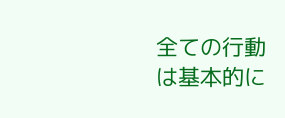全ての行動は基本的に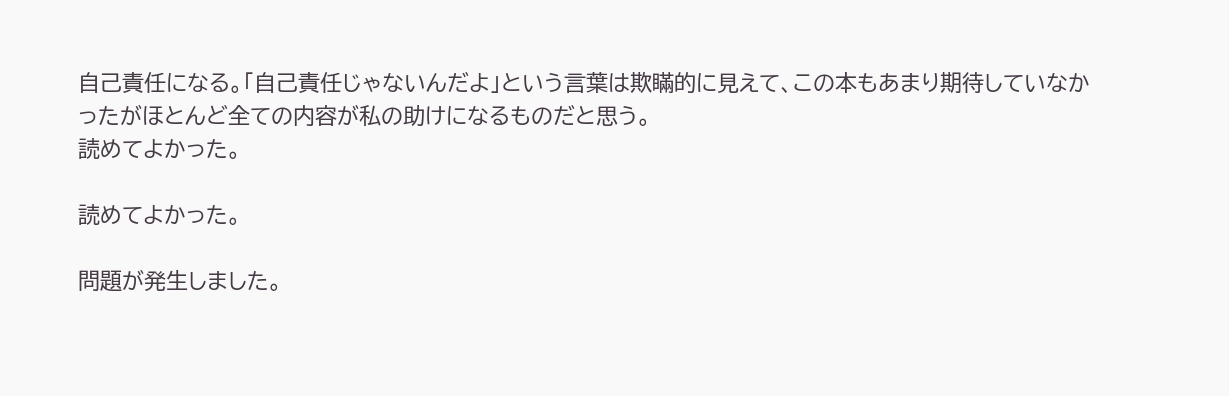自己責任になる。「自己責任じゃないんだよ」という言葉は欺瞞的に見えて、この本もあまり期待していなかったがほとんど全ての内容が私の助けになるものだと思う。
読めてよかった。

読めてよかった。

問題が発生しました。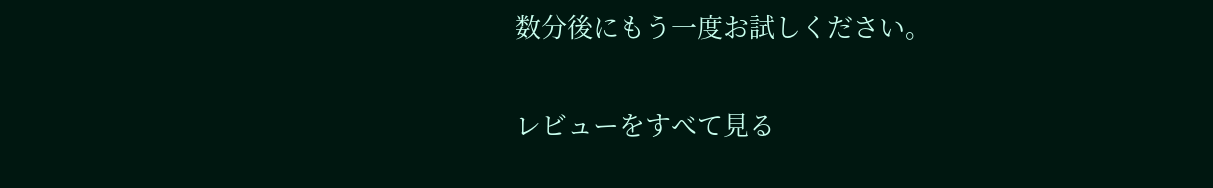数分後にもう一度お試しください。

レビューをすべて見る